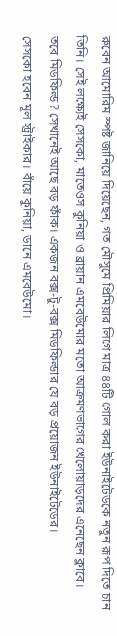রুবেন আমোরিম স্পষ্ট জানিয়ে দিয়েছেন, গত মৌসুমে প্রিমিয়ার লিগে মাত্র ৪৪টি গোল করা ইউনাইটেডকে নতুন রূপ দিতে চান তিনি। সেই লক্ষ্যেই সেসকো, মাতেওস কুনিয়া ও ব্রায়ান এমবেউমোর মতো আক্রমণভাগের খেলোয়াড়দের এনেছেন ক্লাবে।
তবে মিডফিল্ড? সেখানেই আছে বড় ফাঁক। একজন বক্স-টু-বক্স মিডফিল্ডার যে বড় প্রয়োজন ইউনাইটেডের।
সেসকো হবেন মূল স্ট্রাইকার। বাঁয়ে কুনিয়া, ডানে এমবেউমো।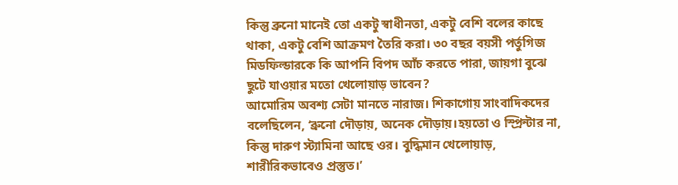কিন্তু ব্রুনো মানেই তো একটু স্বাধীনতা, একটু বেশি বলের কাছে থাকা, একটু বেশি আক্রমণ তৈরি করা। ৩০ বছর বয়সী পর্তুগিজ মিডফিল্ডারকে কি আপনি বিপদ আঁচ করতে পারা, জায়গা বুঝে ছুটে যাওয়ার মতো খেলোয়াড় ভাবেন?
আমোরিম অবশ্য সেটা মানতে নারাজ। শিকাগোয় সাংবাদিকদের বলেছিলেন, ‘ব্রুনো দৌড়ায়, অনেক দৌড়ায়।হয়তো ও স্প্রিন্টার না, কিন্তু দারুণ স্ট্যামিনা আছে ওর। বুদ্ধিমান খেলোয়াড়, শারীরিকভাবেও প্রস্তুত।’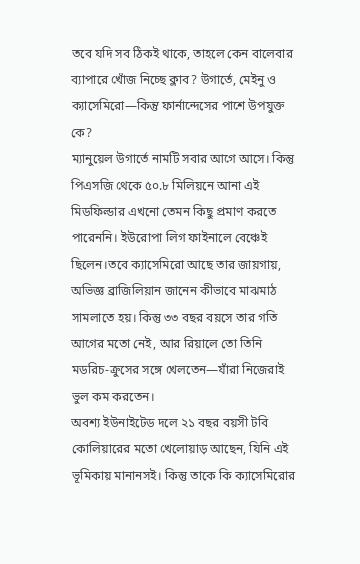তবে যদি সব ঠিকই থাকে, তাহলে কেন বালেবার ব্যাপারে খোঁজ নিচ্ছে ক্লাব? উগার্তে, মেইনু ও ক্যাসেমিরো—কিন্তু ফার্নান্দেসের পাশে উপযুক্ত কে?
ম্যানুয়েল উগার্তে নামটি সবার আগে আসে। কিন্তু পিএসজি থেকে ৫০.৮ মিলিয়নে আনা এই মিডফিল্ডার এখনো তেমন কিছু প্রমাণ করতে পারেননি। ইউরোপা লিগ ফাইনালে বেঞ্চেই ছিলেন।তবে ক্যাসেমিরো আছে তার জায়গায়, অভিজ্ঞ ব্রাজিলিয়ান জানেন কীভাবে মাঝমাঠ সামলাতে হয়। কিন্তু ৩৩ বছর বয়সে তার গতি আগের মতো নেই, আর রিয়ালে তো তিনি মডরিচ-ক্রুসের সঙ্গে খেলতেন—যাঁরা নিজেরাই ভুল কম করতেন।
অবশ্য ইউনাইটেড দলে ২১ বছর বয়সী টবি কোলিয়ারের মতো খেলোয়াড় আছেন, যিনি এই ভূমিকায় মানানসই। কিন্তু তাকে কি ক্যাসেমিরোর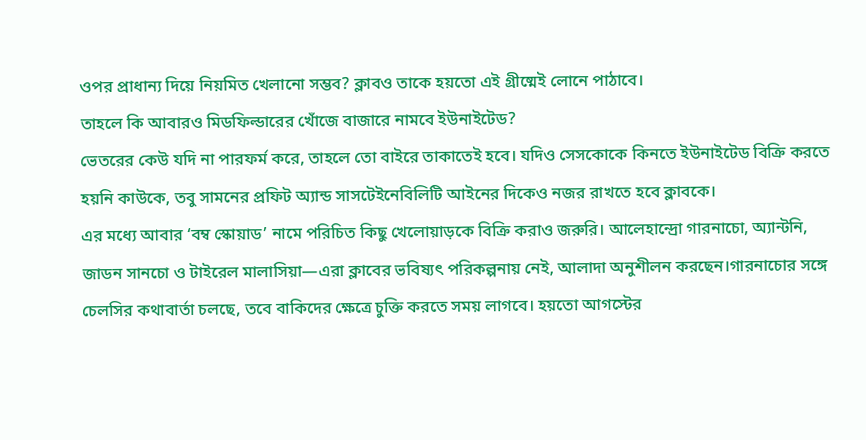ওপর প্রাধান্য দিয়ে নিয়মিত খেলানো সম্ভব? ক্লাবও তাকে হয়তো এই গ্রীষ্মেই লোনে পাঠাবে।
তাহলে কি আবারও মিডফিল্ডারের খোঁজে বাজারে নামবে ইউনাইটেড?
ভেতরের কেউ যদি না পারফর্ম করে, তাহলে তো বাইরে তাকাতেই হবে। যদিও সেসকোকে কিনতে ইউনাইটেড বিক্রি করতে হয়নি কাউকে, তবু সামনের প্রফিট অ্যান্ড সাসটেইনেবিলিটি আইনের দিকেও নজর রাখতে হবে ক্লাবকে।
এর মধ্যে আবার ‘বম্ব স্কোয়াড’ নামে পরিচিত কিছু খেলোয়াড়কে বিক্রি করাও জরুরি। আলেহান্দ্রো গারনাচো, অ্যান্টনি, জাডন সানচো ও টাইরেল মালাসিয়া—এরা ক্লাবের ভবিষ্যৎ পরিকল্পনায় নেই, আলাদা অনুশীলন করছেন।গারনাচোর সঙ্গে চেলসির কথাবার্তা চলছে, তবে বাকিদের ক্ষেত্রে চুক্তি করতে সময় লাগবে। হয়তো আগস্টের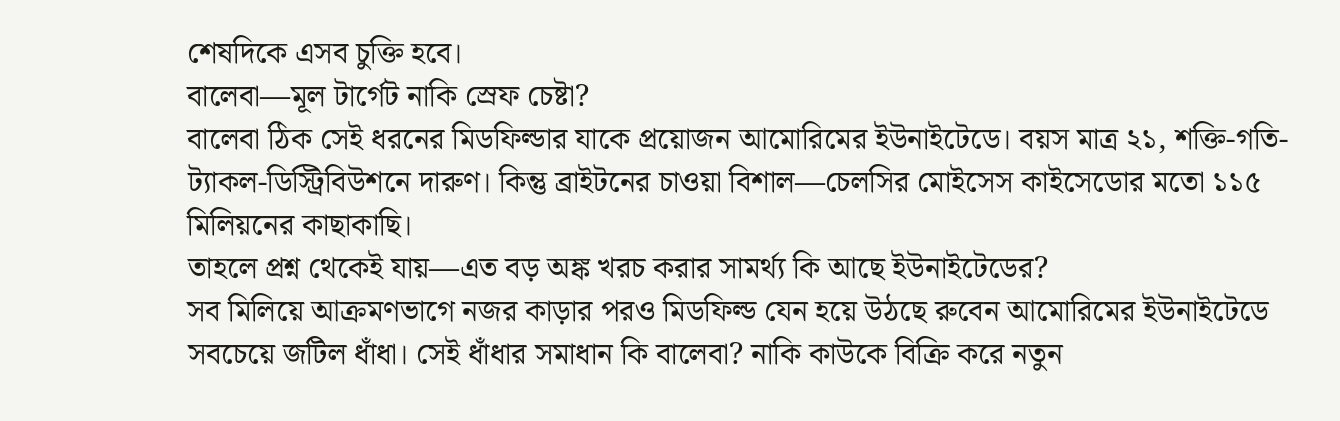শেষদিকে এসব চুক্তি হবে।
বালেবা—মূল টার্গেট নাকি স্রেফ চেষ্টা?
বালেবা ঠিক সেই ধরনের মিডফিল্ডার যাকে প্রয়োজন আমোরিমের ইউনাইটেডে। বয়স মাত্র ২১, শক্তি-গতি-ট্যাকল-ডিস্ট্রিবিউশনে দারুণ। কিন্তু ব্রাইটনের চাওয়া বিশাল—চেলসির মোইসেস কাইসেডোর মতো ১১৫ মিলিয়নের কাছাকাছি।
তাহলে প্রশ্ন থেকেই যায়—এত বড় অঙ্ক খরচ করার সামর্থ্য কি আছে ইউনাইটেডের?
সব মিলিয়ে আক্রমণভাগে নজর কাড়ার পরও মিডফিল্ড যেন হয়ে উঠছে রুবেন আমোরিমের ইউনাইটেডে সবচেয়ে জটিল ধাঁধা। সেই ধাঁধার সমাধান কি বালেবা? নাকি কাউকে বিক্রি করে নতুন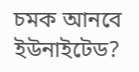চমক আনবে ইউনাইটেড?